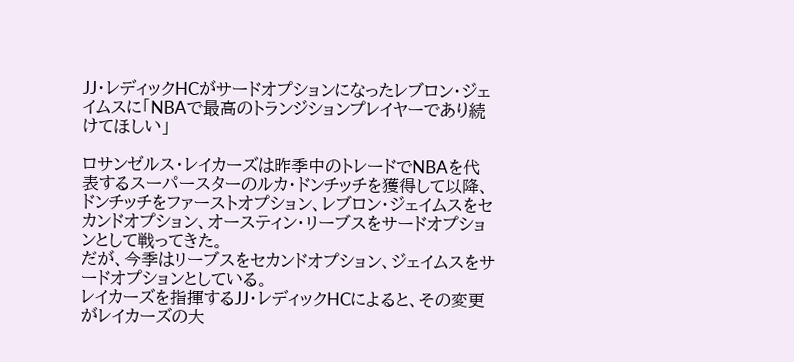JJ・レディックHCがサードオプションになったレブロン・ジェイムスに「NBAで最高のトランジションプレイヤーであり続けてほしい」

ロサンゼルス・レイカーズは昨季中のトレードでNBAを代表するスーパースターのルカ・ドンチッチを獲得して以降、ドンチッチをファーストオプション、レブロン・ジェイムスをセカンドオプション、オースティン・リーブスをサードオプションとして戦ってきた。
だが、今季はリーブスをセカンドオプション、ジェイムスをサードオプションとしている。
レイカーズを指揮するJJ・レディックHCによると、その変更がレイカーズの大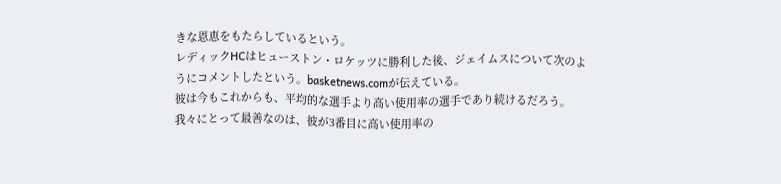きな恩恵をもたらしているという。
レディックHCはヒューストン・ロケッツに勝利した後、ジェイムスについて次のようにコメントしたという。basketnews.comが伝えている。
彼は今もこれからも、平均的な選手より高い使用率の選手であり続けるだろう。
我々にとって最善なのは、彼が3番目に高い使用率の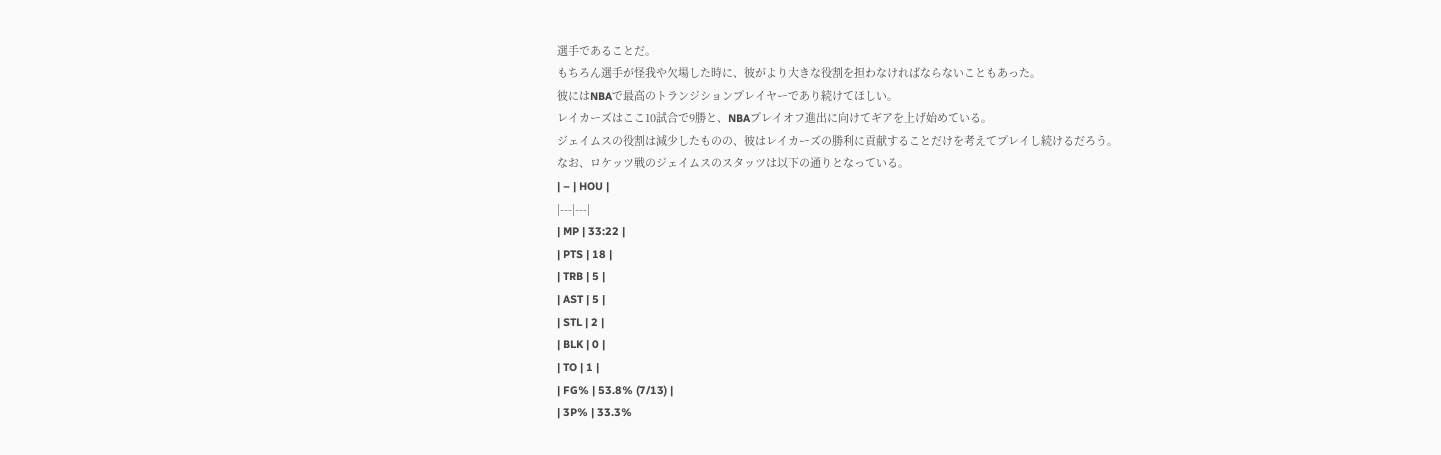選手であることだ。
もちろん選手が怪我や欠場した時に、彼がより大きな役割を担わなければならないこともあった。
彼にはNBAで最高のトランジションプレイヤーであり続けてほしい。
レイカーズはここ10試合で9勝と、NBAプレイオフ進出に向けてギアを上げ始めている。
ジェイムスの役割は減少したものの、彼はレイカーズの勝利に貢献することだけを考えてプレイし続けるだろう。
なお、ロケッツ戦のジェイムスのスタッツは以下の通りとなっている。
| – | HOU |
|---|---|
| MP | 33:22 |
| PTS | 18 |
| TRB | 5 |
| AST | 5 |
| STL | 2 |
| BLK | 0 |
| TO | 1 |
| FG% | 53.8% (7/13) |
| 3P% | 33.3%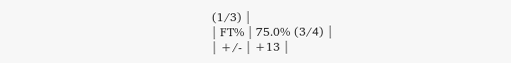(1/3) |
| FT% | 75.0% (3/4) |
| +/- | +13 |